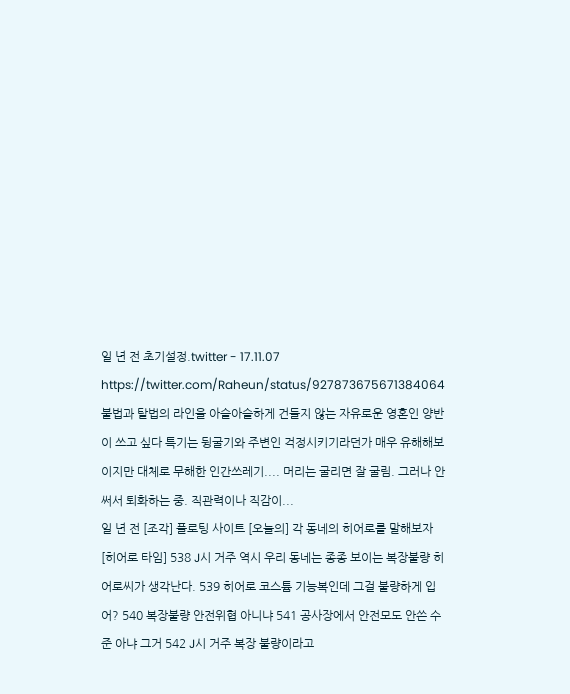일 년 전 초기설정.twitter - 17.11.07 https://twitter.com/Raheun/status/927873675671384064 불법과 탈법의 라인을 아슬아슬하게 건들지 않는 자유로운 영혼인 양반이 쓰고 싶다 특기는 뒹굴기와 주변인 걱정시키기라던가 매우 유해해보이지만 대체로 무해한 인간쓰레기.... 머리는 굴리면 잘 굴림. 그러나 안 써서 퇴화하는 중. 직관력이나 직감이...
일 년 전 [조각] 플로팅 사이트 [오늘의] 각 동네의 히어로를 말해보자 [히어로 타임] 538 J시 거주 역시 우리 동네는 종종 보이는 복장불량 히어로씨가 생각난다. 539 히어로 코스튬 기능복인데 그걸 불량하게 입어? 540 복장불량 안전위협 아니냐 541 공사장에서 안전모도 안쓴 수준 아냐 그거 542 J시 거주 복장 불량이라고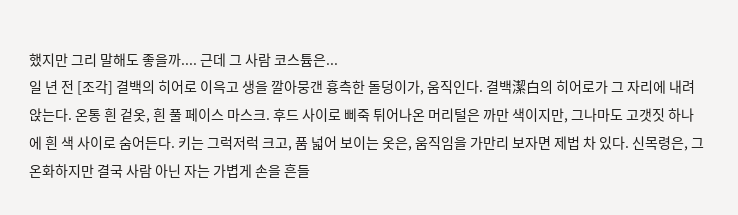했지만 그리 말해도 좋을까.... 근데 그 사람 코스튬은...
일 년 전 [조각] 결백의 히어로 이윽고 생을 깔아뭉갠 흉측한 돌덩이가, 움직인다. 결백潔白의 히어로가 그 자리에 내려앉는다. 온통 흰 겉옷, 흰 풀 페이스 마스크. 후드 사이로 삐죽 튀어나온 머리털은 까만 색이지만, 그나마도 고갯짓 하나에 흰 색 사이로 숨어든다. 키는 그럭저럭 크고, 품 넓어 보이는 옷은, 움직임을 가만리 보자면 제법 차 있다. 신목령은, 그 온화하지만 결국 사람 아닌 자는 가볍게 손을 흔들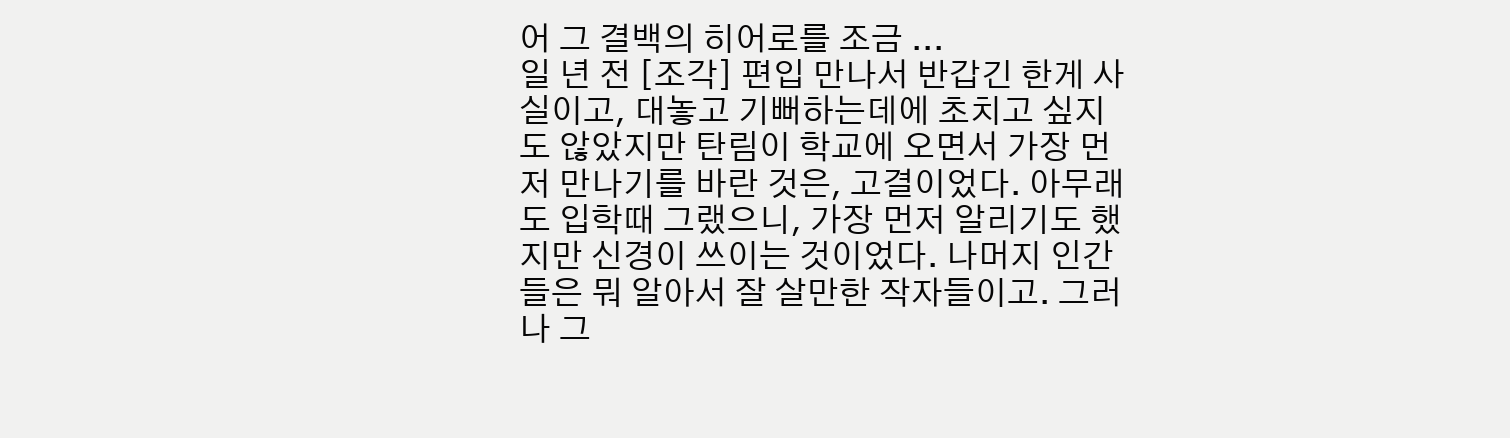어 그 결백의 히어로를 조금 ...
일 년 전 [조각] 편입 만나서 반갑긴 한게 사실이고, 대놓고 기뻐하는데에 초치고 싶지도 않았지만 탄림이 학교에 오면서 가장 먼저 만나기를 바란 것은, 고결이었다. 아무래도 입학때 그랬으니, 가장 먼저 알리기도 했지만 신경이 쓰이는 것이었다. 나머지 인간들은 뭐 알아서 잘 살만한 작자들이고. 그러나 그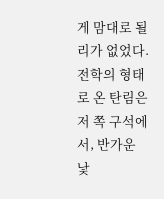게 맘대로 될리가 없었다. 전학의 형태로 온 탄림은 저 쪽 구석에서, 반가운 낯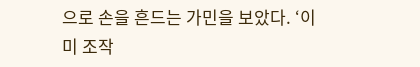으로 손을 흔드는 가민을 보았다. ‘이미 조작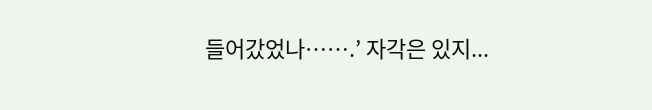들어갔었나…….’ 자각은 있지...